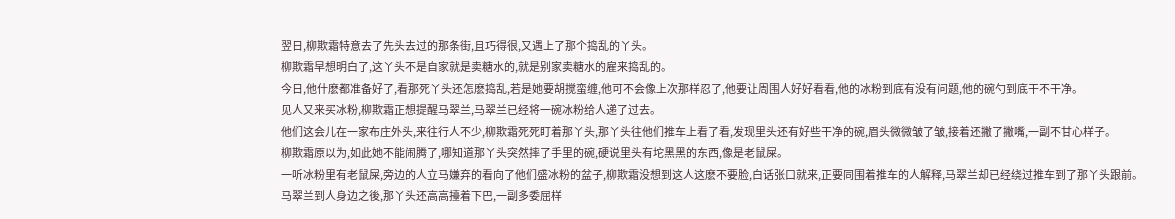翌日,柳欺霜特意去了先头去过的那条街,且巧得很,又遇上了那个捣乱的丫头。
柳欺霜早想明白了,这丫头不是自家就是卖糖水的,就是别家卖糖水的雇来捣乱的。
今日,他什麽都准备好了,看那死丫头还怎麽捣乱,若是她要胡搅蛮缠,他可不会像上次那样忍了,他要让周围人好好看看,他的冰粉到底有没有问题,他的碗勺到底干不干净。
见人又来买冰粉,柳欺霜正想提醒马翠兰,马翠兰已经将一碗冰粉给人递了过去。
他们这会儿在一家布庄外头,来往行人不少,柳欺霜死死盯着那丫头,那丫头往他们推车上看了看,发现里头还有好些干净的碗,眉头微微皱了皱,接着还撇了撇嘴,一副不甘心样子。
柳欺霜原以为,如此她不能闹腾了,哪知道那丫头突然摔了手里的碗,硬说里头有坨黑黑的东西,像是老鼠屎。
一听冰粉里有老鼠屎,旁边的人立马嫌弃的看向了他们盛冰粉的盆子,柳欺霜没想到这人这麽不要脸,白话张口就来,正要同围着推车的人解释,马翠兰却已经绕过推车到了那丫头跟前。
马翠兰到人身边之後,那丫头还高高擡着下巴,一副多委屈样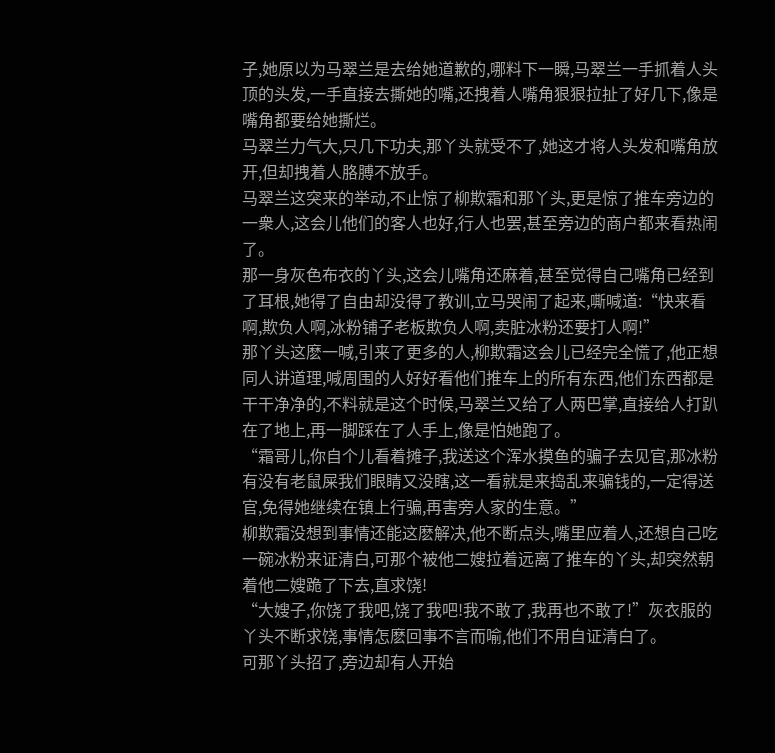子,她原以为马翠兰是去给她道歉的,哪料下一瞬,马翠兰一手抓着人头顶的头发,一手直接去撕她的嘴,还拽着人嘴角狠狠拉扯了好几下,像是嘴角都要给她撕烂。
马翠兰力气大,只几下功夫,那丫头就受不了,她这才将人头发和嘴角放开,但却拽着人胳膊不放手。
马翠兰这突来的举动,不止惊了柳欺霜和那丫头,更是惊了推车旁边的一衆人,这会儿他们的客人也好,行人也罢,甚至旁边的商户都来看热闹了。
那一身灰色布衣的丫头,这会儿嘴角还麻着,甚至觉得自己嘴角已经到了耳根,她得了自由却没得了教训,立马哭闹了起来,嘶喊道:“快来看啊,欺负人啊,冰粉铺子老板欺负人啊,卖脏冰粉还要打人啊!”
那丫头这麽一喊,引来了更多的人,柳欺霜这会儿已经完全慌了,他正想同人讲道理,喊周围的人好好看他们推车上的所有东西,他们东西都是干干净净的,不料就是这个时候,马翠兰又给了人两巴掌,直接给人打趴在了地上,再一脚踩在了人手上,像是怕她跑了。
“霜哥儿,你自个儿看着摊子,我送这个浑水摸鱼的骗子去见官,那冰粉有没有老鼠屎我们眼睛又没瞎,这一看就是来捣乱来骗钱的,一定得送官,免得她继续在镇上行骗,再害旁人家的生意。”
柳欺霜没想到事情还能这麽解决,他不断点头,嘴里应着人,还想自己吃一碗冰粉来证清白,可那个被他二嫂拉着远离了推车的丫头,却突然朝着他二嫂跪了下去,直求饶!
“大嫂子,你饶了我吧,饶了我吧!我不敢了,我再也不敢了!”灰衣服的丫头不断求饶,事情怎麽回事不言而喻,他们不用自证清白了。
可那丫头招了,旁边却有人开始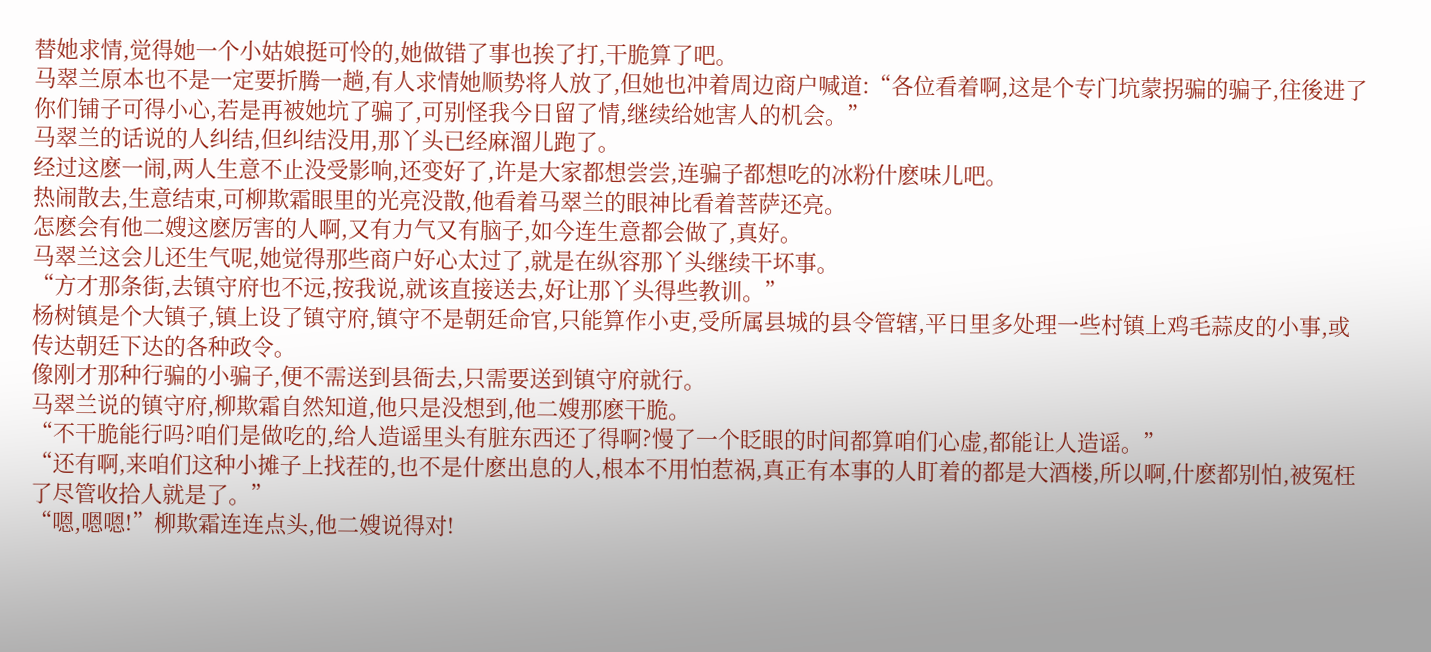替她求情,觉得她一个小姑娘挺可怜的,她做错了事也挨了打,干脆算了吧。
马翠兰原本也不是一定要折腾一趟,有人求情她顺势将人放了,但她也冲着周边商户喊道:“各位看着啊,这是个专门坑蒙拐骗的骗子,往後进了你们铺子可得小心,若是再被她坑了骗了,可别怪我今日留了情,继续给她害人的机会。”
马翠兰的话说的人纠结,但纠结没用,那丫头已经麻溜儿跑了。
经过这麽一闹,两人生意不止没受影响,还变好了,许是大家都想尝尝,连骗子都想吃的冰粉什麽味儿吧。
热闹散去,生意结束,可柳欺霜眼里的光亮没散,他看着马翠兰的眼神比看着菩萨还亮。
怎麽会有他二嫂这麽厉害的人啊,又有力气又有脑子,如今连生意都会做了,真好。
马翠兰这会儿还生气呢,她觉得那些商户好心太过了,就是在纵容那丫头继续干坏事。
“方才那条街,去镇守府也不远,按我说,就该直接送去,好让那丫头得些教训。”
杨树镇是个大镇子,镇上设了镇守府,镇守不是朝廷命官,只能算作小吏,受所属县城的县令管辖,平日里多处理一些村镇上鸡毛蒜皮的小事,或传达朝廷下达的各种政令。
像刚才那种行骗的小骗子,便不需送到县衙去,只需要送到镇守府就行。
马翠兰说的镇守府,柳欺霜自然知道,他只是没想到,他二嫂那麽干脆。
“不干脆能行吗?咱们是做吃的,给人造谣里头有脏东西还了得啊?慢了一个眨眼的时间都算咱们心虚,都能让人造谣。”
“还有啊,来咱们这种小摊子上找茬的,也不是什麽出息的人,根本不用怕惹祸,真正有本事的人盯着的都是大酒楼,所以啊,什麽都别怕,被冤枉了尽管收拾人就是了。”
“嗯,嗯嗯!”柳欺霜连连点头,他二嫂说得对!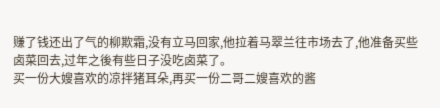赚了钱还出了气的柳欺霜,没有立马回家,他拉着马翠兰往市场去了,他准备买些卤菜回去,过年之後有些日子没吃卤菜了。
买一份大嫂喜欢的凉拌猪耳朵,再买一份二哥二嫂喜欢的酱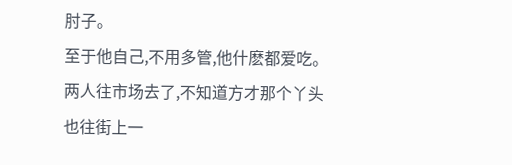肘子。
至于他自己,不用多管,他什麽都爱吃。
两人往市场去了,不知道方才那个丫头也往街上一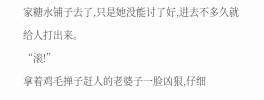家糖水铺子去了,只是她没能讨了好,进去不多久就给人打出来。
“滚!”
拿着鸡毛掸子赶人的老婆子一脸凶狠,仔细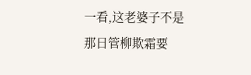一看,这老婆子不是那日管柳欺霜要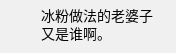冰粉做法的老婆子又是谁啊。